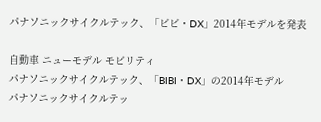パナソニックサイクルテック、「ビビ・DX」2014年モデルを発表

自動車 ニューモデル モビリティ
パナソニックサイクルテック、「BIBI・DX」の2014年モデル
パナソニックサイクルテッ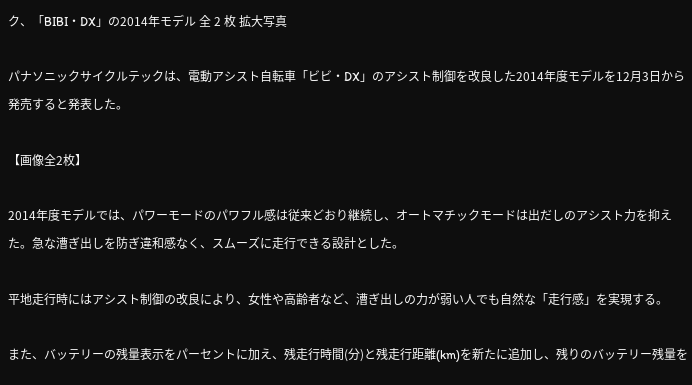ク、「BIBI・DX」の2014年モデル 全 2 枚 拡大写真

パナソニックサイクルテックは、電動アシスト自転車「ビビ・DX」のアシスト制御を改良した2014年度モデルを12月3日から発売すると発表した。

【画像全2枚】

2014年度モデルでは、パワーモードのパワフル感は従来どおり継続し、オートマチックモードは出だしのアシスト力を抑えた。急な漕ぎ出しを防ぎ違和感なく、スムーズに走行できる設計とした。

平地走行時にはアシスト制御の改良により、女性や高齢者など、漕ぎ出しの力が弱い人でも自然な「走行感」を実現する。

また、バッテリーの残量表示をパーセントに加え、残走行時間(分)と残走行距離(km)を新たに追加し、残りのバッテリー残量を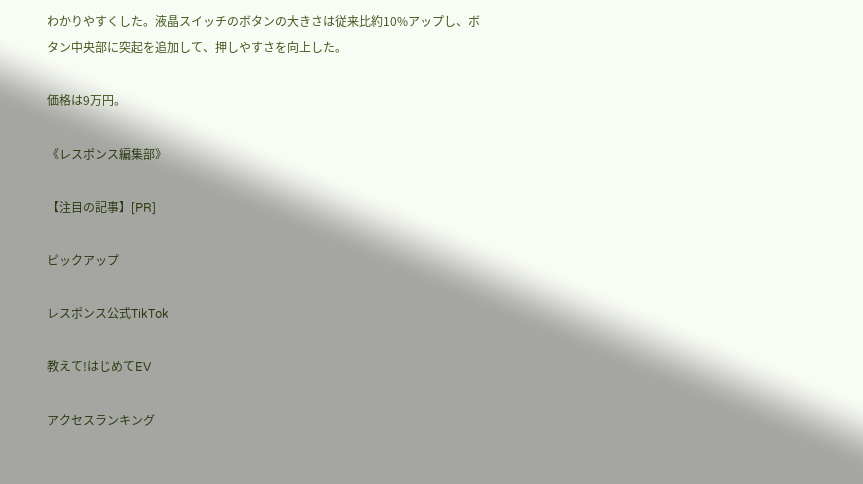わかりやすくした。液晶スイッチのボタンの大きさは従来比約10%アップし、ボタン中央部に突起を追加して、押しやすさを向上した。

価格は9万円。

《レスポンス編集部》

【注目の記事】[PR]

ピックアップ

レスポンス公式TikTok

教えて!はじめてEV

アクセスランキング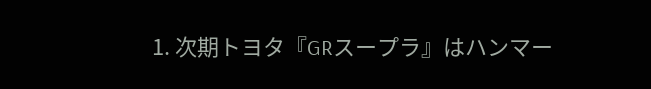1. 次期トヨタ『GRスープラ』はハンマー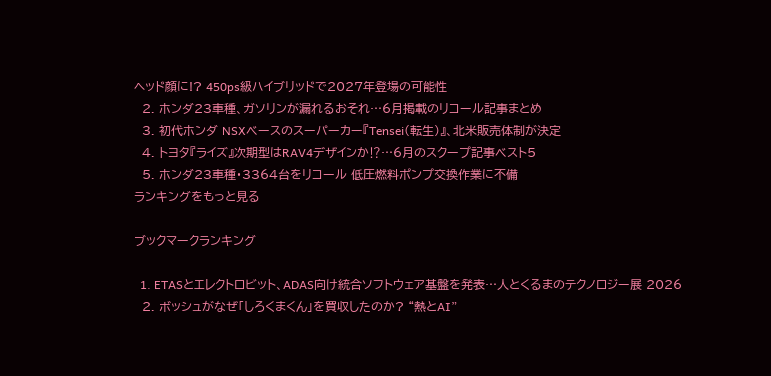ヘッド顔に!? 450ps級ハイブリッドで2027年登場の可能性
  2. ホンダ23車種、ガソリンが漏れるおそれ…6月掲載のリコール記事まとめ
  3. 初代ホンダ NSXベースのスーパーカー『Tensei(転生)』、北米販売体制が決定
  4. トヨタ『ライズ』次期型はRAV4デザインか⁉…6月のスクープ記事ベスト5
  5. ホンダ23車種・3364台をリコール 低圧燃料ポンプ交換作業に不備
ランキングをもっと見る

ブックマークランキング

  1. ETASとエレクトロビット、ADAS向け統合ソフトウェア基盤を発表…人とくるまのテクノロジー展 2026
  2. ボッシュがなぜ「しろくまくん」を買収したのか? “熱とAI”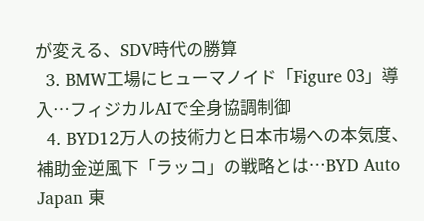が変える、SDV時代の勝算
  3. BMW工場にヒューマノイド「Figure 03」導入…フィジカルAIで全身協調制御
  4. BYD12万人の技術力と日本市場への本気度、補助金逆風下「ラッコ」の戦略とは…BYD Auto Japan 東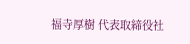福寺厚樹 代表取締役社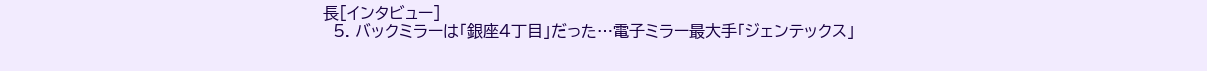長[インタビュー]
  5. バックミラーは「銀座4丁目」だった…電子ミラー最大手「ジェンテックス」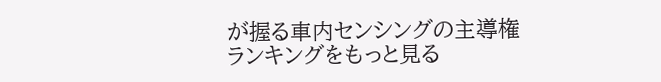が握る車内センシングの主導権
ランキングをもっと見る